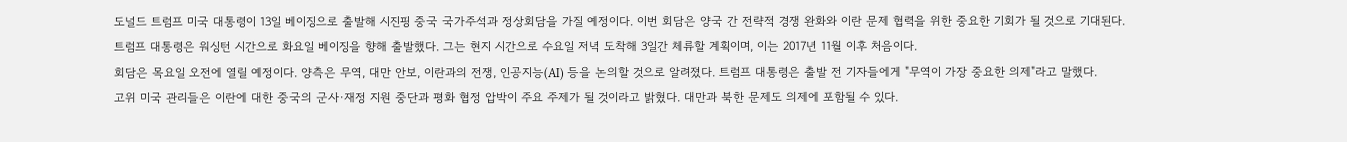도널드 트럼프 미국 대통령이 13일 베이징으로 출발해 시진핑 중국 국가주석과 정상회담을 가질 예정이다. 이번 회담은 양국 간 전략적 경쟁 완화와 이란 문제 협력을 위한 중요한 기회가 될 것으로 기대된다.
트럼프 대통령은 워싱턴 시간으로 화요일 베이징을 향해 출발했다. 그는 현지 시간으로 수요일 저녁 도착해 3일간 체류할 계획이며, 이는 2017년 11월 이후 처음이다.
회담은 목요일 오전에 열릴 예정이다. 양측은 무역, 대만 안보, 이란과의 전쟁, 인공지능(AI) 등을 논의할 것으로 알려졌다. 트럼프 대통령은 출발 전 기자들에게 "무역이 가장 중요한 의제"라고 말했다.
고위 미국 관리들은 이란에 대한 중국의 군사·재정 지원 중단과 평화 협정 압박이 주요 주제가 될 것이라고 밝혔다. 대만과 북한 문제도 의제에 포함될 수 있다.